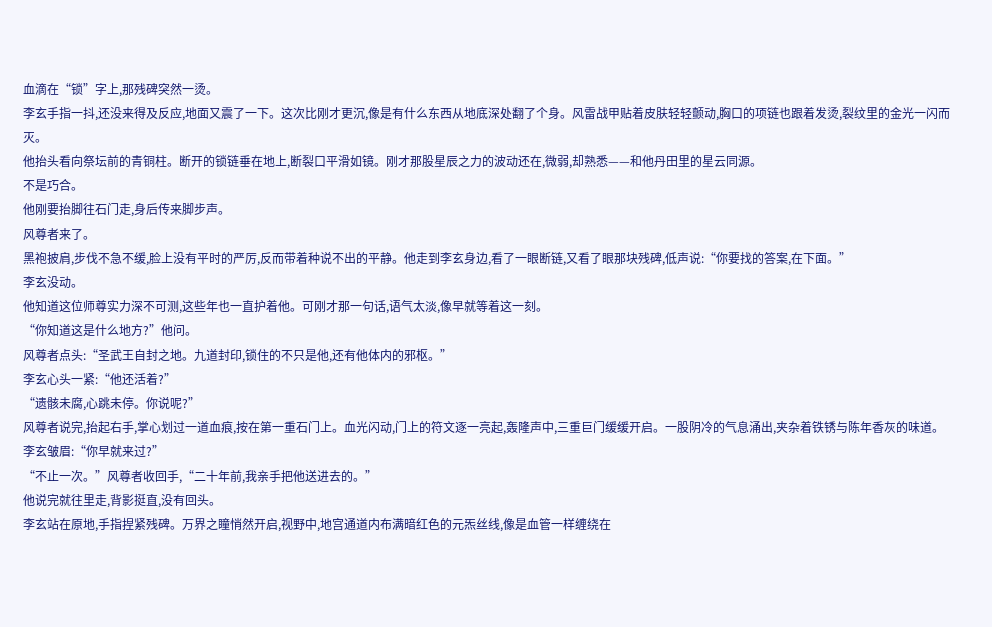血滴在“锁”字上,那残碑突然一烫。
李玄手指一抖,还没来得及反应,地面又震了一下。这次比刚才更沉,像是有什么东西从地底深处翻了个身。风雷战甲贴着皮肤轻轻颤动,胸口的项链也跟着发烫,裂纹里的金光一闪而灭。
他抬头看向祭坛前的青铜柱。断开的锁链垂在地上,断裂口平滑如镜。刚才那股星辰之力的波动还在,微弱,却熟悉——和他丹田里的星云同源。
不是巧合。
他刚要抬脚往石门走,身后传来脚步声。
风尊者来了。
黑袍披肩,步伐不急不缓,脸上没有平时的严厉,反而带着种说不出的平静。他走到李玄身边,看了一眼断链,又看了眼那块残碑,低声说:“你要找的答案,在下面。”
李玄没动。
他知道这位师尊实力深不可测,这些年也一直护着他。可刚才那一句话,语气太淡,像早就等着这一刻。
“你知道这是什么地方?”他问。
风尊者点头:“圣武王自封之地。九道封印,锁住的不只是他,还有他体内的邪枢。”
李玄心头一紧:“他还活着?”
“遗骸未腐,心跳未停。你说呢?”
风尊者说完,抬起右手,掌心划过一道血痕,按在第一重石门上。血光闪动,门上的符文逐一亮起,轰隆声中,三重巨门缓缓开启。一股阴冷的气息涌出,夹杂着铁锈与陈年香灰的味道。
李玄皱眉:“你早就来过?”
“不止一次。”风尊者收回手,“二十年前,我亲手把他送进去的。”
他说完就往里走,背影挺直,没有回头。
李玄站在原地,手指捏紧残碑。万界之瞳悄然开启,视野中,地宫通道内布满暗红色的元炁丝线,像是血管一样缠绕在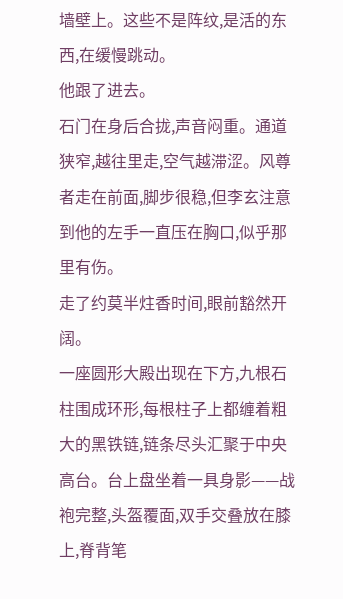墙壁上。这些不是阵纹,是活的东西,在缓慢跳动。
他跟了进去。
石门在身后合拢,声音闷重。通道狭窄,越往里走,空气越滞涩。风尊者走在前面,脚步很稳,但李玄注意到他的左手一直压在胸口,似乎那里有伤。
走了约莫半炷香时间,眼前豁然开阔。
一座圆形大殿出现在下方,九根石柱围成环形,每根柱子上都缠着粗大的黑铁链,链条尽头汇聚于中央高台。台上盘坐着一具身影——战袍完整,头盔覆面,双手交叠放在膝上,脊背笔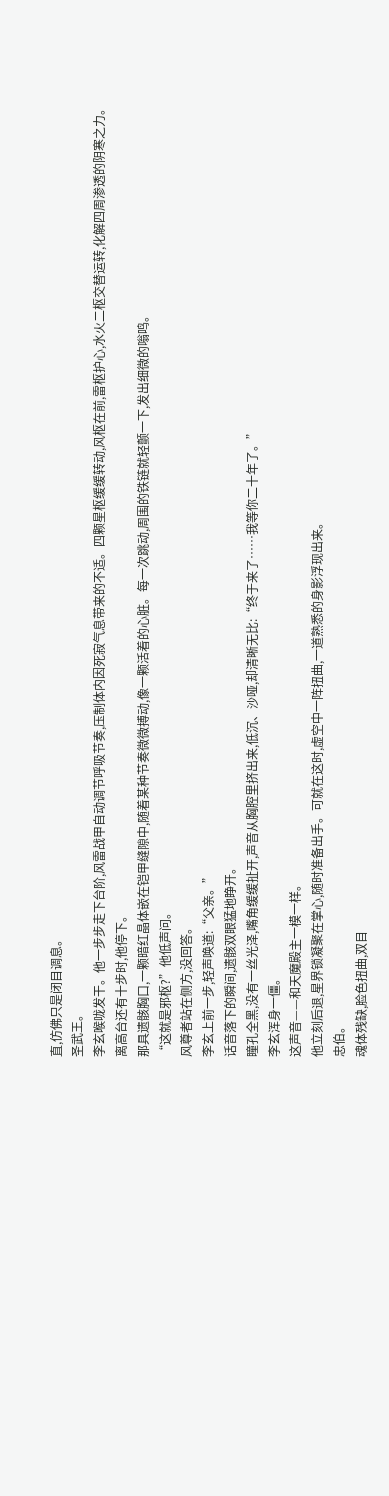直,仿佛只是闭目调息。
圣武王。
李玄喉咙发干。他一步步走下台阶,风雷战甲自动调节呼吸节奏,压制体内因死寂气息带来的不适。四颗星枢缓缓转动,风枢在前,雷枢护心,水火二枢交替运转,化解四周渗透的阴寒之力。
离高台还有十步时,他停下。
那具遗骸胸口,一颗暗红晶体嵌在铠甲缝隙中,随着某种节奏微微搏动,像一颗活着的心脏。每一次跳动,周围的铁链就轻颤一下,发出细微的嗡鸣。
“这就是邪枢?”他低声问。
风尊者站在侧方,没回答。
李玄上前一步,轻声唤道:“父亲。”
话音落下的瞬间,遗骸双眼猛地睁开。
瞳孔全黑,没有一丝光泽,嘴角缓缓扯开,声音从胸腔里挤出来,低沉、沙哑,却清晰无比:“终于来了……我等你二十年了。”
李玄浑身一僵。
这声音——和天魔殿主一模一样。
他立刻后退,星界锁凝聚在掌心,随时准备出手。可就在这时,虚空中一阵扭曲,一道熟悉的身影浮现出来。
忠伯。
魂体残缺,脸色扭曲,双目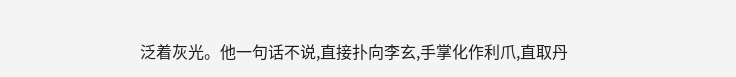泛着灰光。他一句话不说,直接扑向李玄,手掌化作利爪,直取丹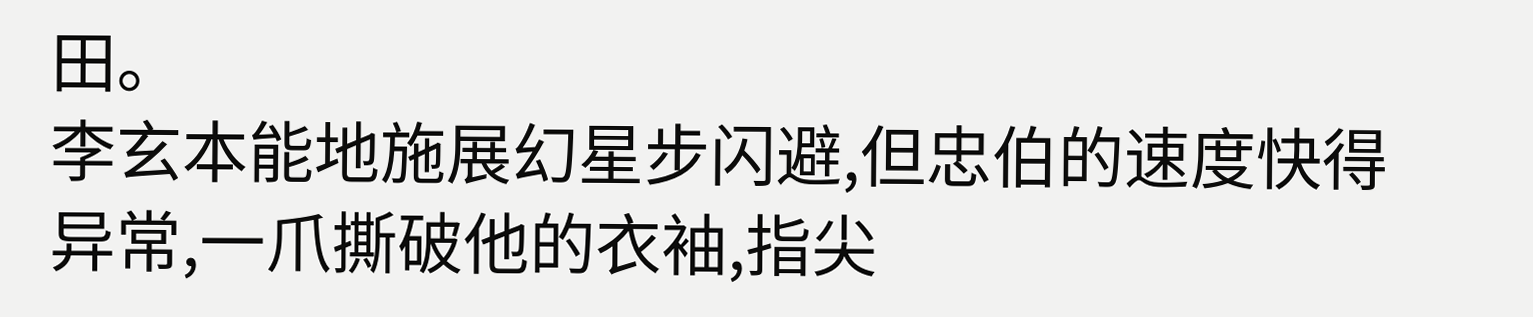田。
李玄本能地施展幻星步闪避,但忠伯的速度快得异常,一爪撕破他的衣袖,指尖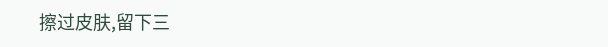擦过皮肤,留下三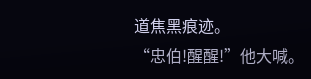道焦黑痕迹。
“忠伯!醒醒!”他大喊。